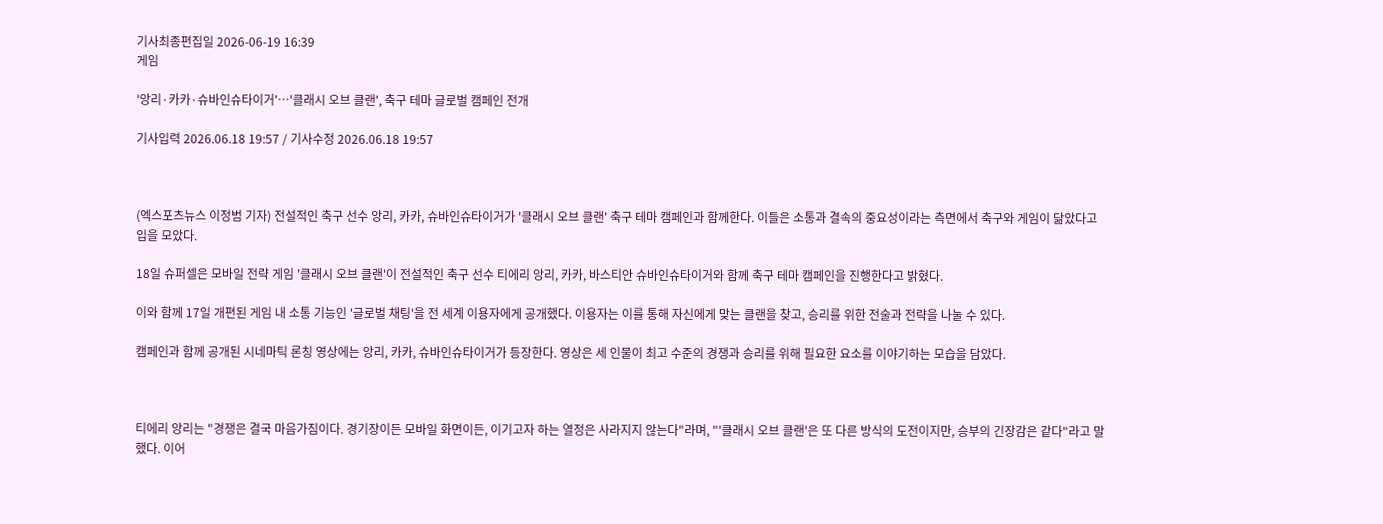기사최종편집일 2026-06-19 16:39
게임

'앙리·카카·슈바인슈타이거'…'클래시 오브 클랜', 축구 테마 글로벌 캠페인 전개

기사입력 2026.06.18 19:57 / 기사수정 2026.06.18 19:57



(엑스포츠뉴스 이정범 기자) 전설적인 축구 선수 앙리, 카카, 슈바인슈타이거가 '클래시 오브 클랜' 축구 테마 캠페인과 함께한다. 이들은 소통과 결속의 중요성이라는 측면에서 축구와 게임이 닮았다고 입을 모았다.

18일 슈퍼셀은 모바일 전략 게임 '클래시 오브 클랜'이 전설적인 축구 선수 티에리 앙리, 카카, 바스티안 슈바인슈타이거와 함께 축구 테마 캠페인을 진행한다고 밝혔다.

이와 함께 17일 개편된 게임 내 소통 기능인 '글로벌 채팅'을 전 세계 이용자에게 공개했다. 이용자는 이를 통해 자신에게 맞는 클랜을 찾고, 승리를 위한 전술과 전략을 나눌 수 있다.

캠페인과 함께 공개된 시네마틱 론칭 영상에는 앙리, 카카, 슈바인슈타이거가 등장한다. 영상은 세 인물이 최고 수준의 경쟁과 승리를 위해 필요한 요소를 이야기하는 모습을 담았다.



티에리 앙리는 "경쟁은 결국 마음가짐이다. 경기장이든 모바일 화면이든, 이기고자 하는 열정은 사라지지 않는다"라며, "'클래시 오브 클랜'은 또 다른 방식의 도전이지만, 승부의 긴장감은 같다"라고 말했다. 이어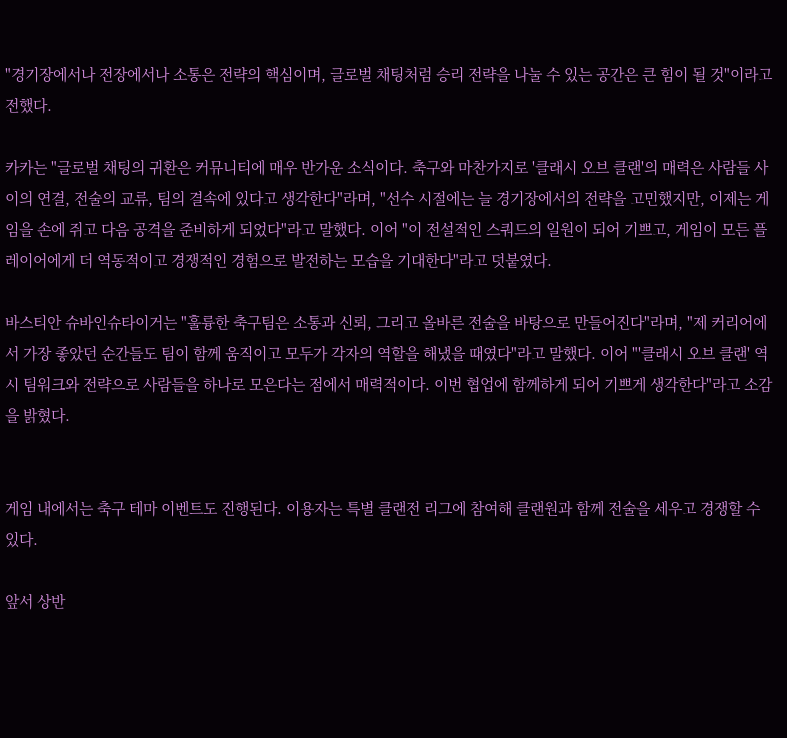"경기장에서나 전장에서나 소통은 전략의 핵심이며, 글로벌 채팅처럼 승리 전략을 나눌 수 있는 공간은 큰 힘이 될 것"이라고 전했다.

카카는 "글로벌 채팅의 귀환은 커뮤니티에 매우 반가운 소식이다. 축구와 마찬가지로 '클래시 오브 클랜'의 매력은 사람들 사이의 연결, 전술의 교류, 팀의 결속에 있다고 생각한다"라며, "선수 시절에는 늘 경기장에서의 전략을 고민했지만, 이제는 게임을 손에 쥐고 다음 공격을 준비하게 되었다"라고 말했다. 이어 "이 전설적인 스쿼드의 일원이 되어 기쁘고, 게임이 모든 플레이어에게 더 역동적이고 경쟁적인 경험으로 발전하는 모습을 기대한다"라고 덧붙였다.

바스티안 슈바인슈타이거는 "훌륭한 축구팀은 소통과 신뢰, 그리고 올바른 전술을 바탕으로 만들어진다"라며, "제 커리어에서 가장 좋았던 순간들도 팀이 함께 움직이고 모두가 각자의 역할을 해냈을 때였다"라고 말했다. 이어 "'클래시 오브 클랜' 역시 팀워크와 전략으로 사람들을 하나로 모은다는 점에서 매력적이다. 이번 협업에 함께하게 되어 기쁘게 생각한다"라고 소감을 밝혔다.


게임 내에서는 축구 테마 이벤트도 진행된다. 이용자는 특별 클랜전 리그에 참여해 클랜원과 함께 전술을 세우고 경쟁할 수 있다.

앞서 상반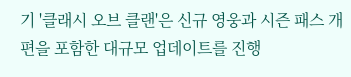기 '클래시 오브 클랜'은 신규 영웅과 시즌 패스 개편을 포함한 대규모 업데이트를 진행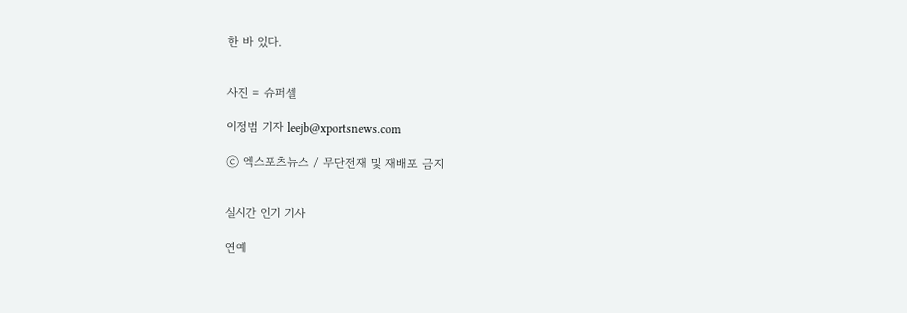한 바 있다.


사진 = 슈퍼셀

이정범 기자 leejb@xportsnews.com

ⓒ 엑스포츠뉴스 / 무단전재 및 재배포 금지


실시간 인기 기사

연예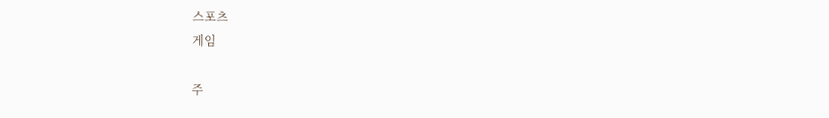스포츠
게임

주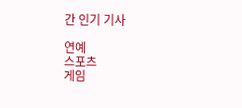간 인기 기사

연예
스포츠
게임